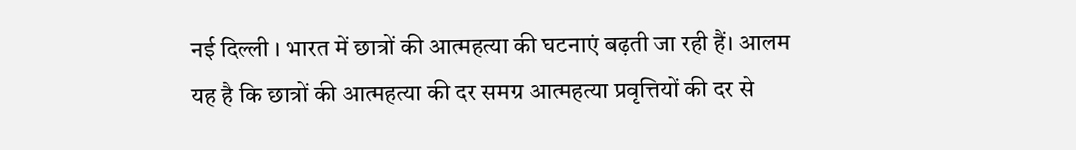नई दिल्ली । भारत में छात्रों की आत्महत्या की घटनाएं बढ़ती जा रही हैं। आलम यह है कि छात्रों की आत्महत्या की दर समग्र आत्महत्या प्रवृत्तियों की दर से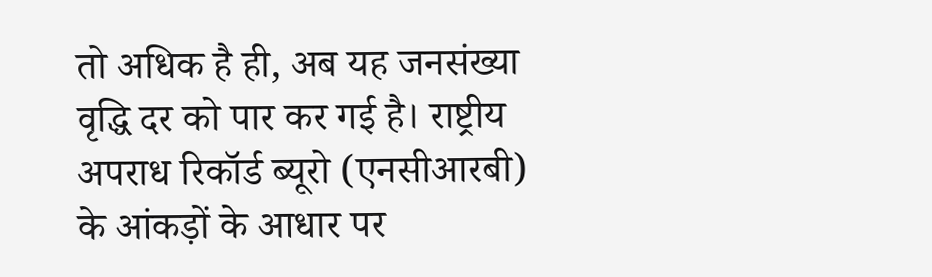तो अधिक है ही, अब यह जनसंख्या वृद्धि दर को पार कर गई है। राष्ट्रीय अपराध रिकॉर्ड ब्यूरो (एनसीआरबी) के आंकड़ों के आधार पर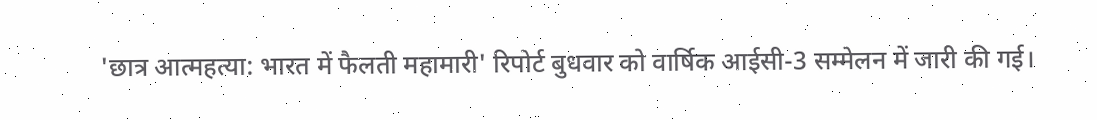'छात्र आत्महत्या: भारत में फैलती महामारी' रिपोर्ट बुधवार को वार्षिक आईसी-3 सम्मेलन में जारी की गई।